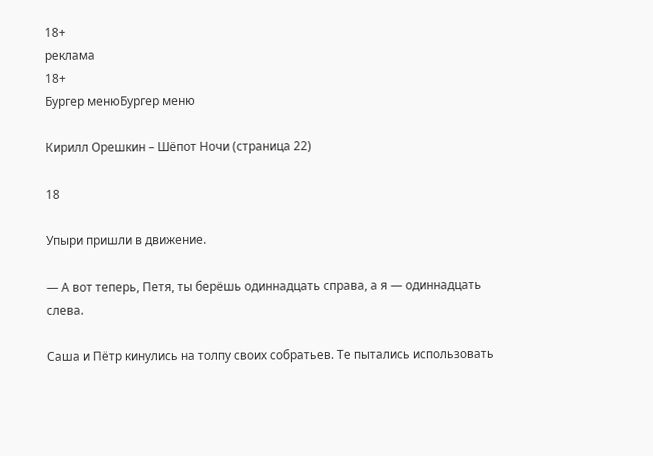18+
реклама
18+
Бургер менюБургер меню

Кирилл Орешкин – Шёпот Ночи (страница 22)

18

Упыри пришли в движение.

— А вот теперь, Петя, ты берёшь одиннадцать справа, а я — одиннадцать слева.

Саша и Пётр кинулись на толпу своих собратьев. Те пытались использовать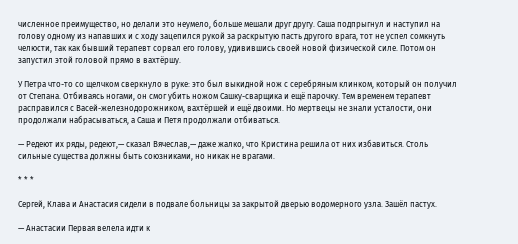численное преимущество, но делали это неумело, больше мешали друг другу. Саша подпрыгнул и наступил на голову одному из напавших и с ходу зацепился рукой за раскрытую пасть другого врага, тот не успел сомкнуть челюсти, так как бывший терапевт сорвал его голову, удивившись своей новой физической силе. Потом он запустил этой головой прямо в вахтёршу.

У Петра что-то со щелчком сверкнуло в руке: это был выкидной нож с серебряным клинком, который он получил от Степана. Отбиваясь ногами, он смог убить ножом Сашку-сварщика и ещё парочку. Тем временем терапевт расправился с Васей-железнодорожником, вахтёршей и ещё двоими. Но мертвецы не знали усталости, они продолжали набрасываться, а Саша и Петя продолжали отбиваться.

— Редеют их ряды, редеют,— сказал Вячеслав,— даже жалко, что Кристина решила от них избавиться. Столь сильные существа должны быть союзниками, но никак не врагами.

* * *

Сергей, Клава и Анастасия сидели в подвале больницы за закрытой дверью водомерного узла. Зашёл пастух.

— Анастасии Первая велела идти к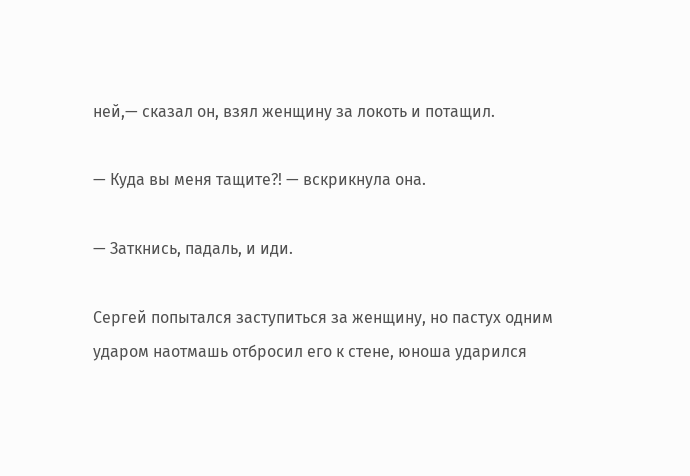ней,— сказал он, взял женщину за локоть и потащил.

— Куда вы меня тащите?! — вскрикнула она.

— Заткнись, падаль, и иди.

Сергей попытался заступиться за женщину, но пастух одним ударом наотмашь отбросил его к стене, юноша ударился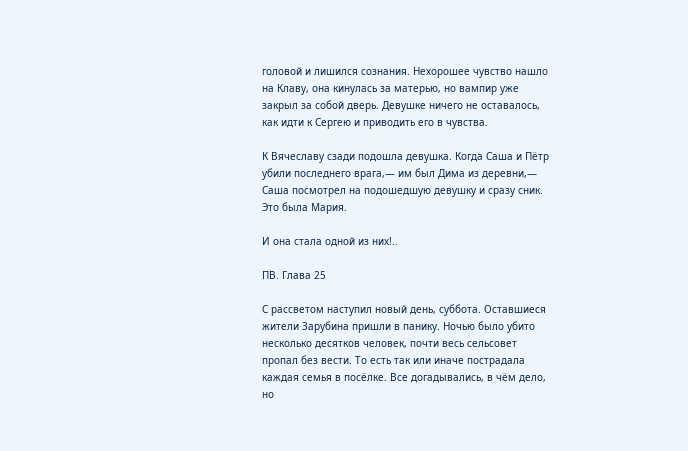головой и лишился сознания. Нехорошее чувство нашло на Клаву, она кинулась за матерью, но вампир уже закрыл за собой дверь. Девушке ничего не оставалось, как идти к Сергею и приводить его в чувства.

К Вячеславу сзади подошла девушка. Когда Саша и Пётр убили последнего врага,— им был Дима из деревни,— Саша посмотрел на подошедшую девушку и сразу сник. Это была Мария.

И она стала одной из них!..

ПВ. Глава 25

С рассветом наступил новый день, суббота. Оставшиеся жители Зарубина пришли в панику. Ночью было убито несколько десятков человек, почти весь сельсовет пропал без вести. То есть так или иначе пострадала каждая семья в посёлке. Все догадывались, в чём дело, но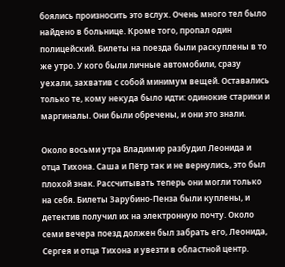боялись произносить это вслух. Очень много тел было найдено в больнице. Кроме того, пропал один полицейский. Билеты на поезда были раскуплены в то же утро. У кого были личные автомобили, сразу уехали, захватив с собой минимум вещей. Оставались только те, кому некуда было идти: одинокие старики и маргиналы. Они были обречены, и они это знали.

Около восьми утра Владимир разбудил Леонида и отца Тихона. Саша и Пётр так и не вернулись, это был плохой знак. Рассчитывать теперь они могли только на себя. Билеты Зарубино-Пенза были куплены, и детектив получил их на электронную почту. Около семи вечера поезд должен был забрать его, Леонида, Сергея и отца Тихона и увезти в областной центр.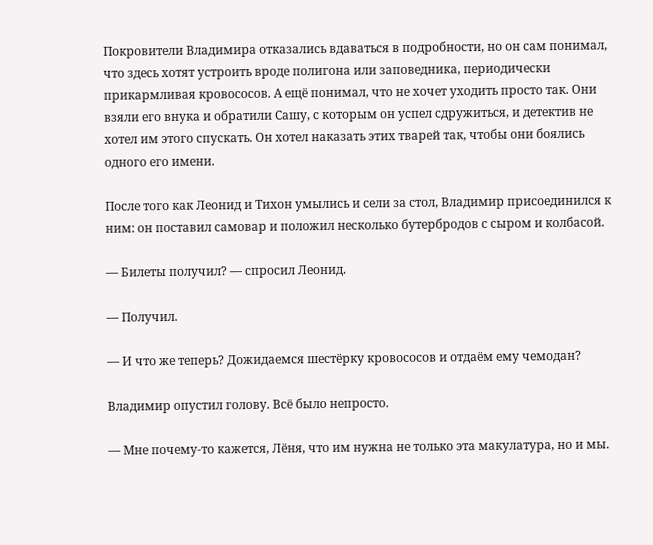Покровители Владимира отказались вдаваться в подробности, но он сам понимал, что здесь хотят устроить вроде полигона или заповедника, периодически прикармливая кровососов. А ещё понимал, что не хочет уходить просто так. Они взяли его внука и обратили Сашу, с которым он успел сдружиться, и детектив не хотел им этого спускать. Он хотел наказать этих тварей так, чтобы они боялись одного его имени.

После того как Леонид и Тихон умылись и сели за стол, Владимир присоединился к ним: он поставил самовар и положил несколько бутербродов с сыром и колбасой.

— Билеты получил? — спросил Леонид.

— Получил.

— И что же теперь? Дожидаемся шестёрку кровососов и отдаём ему чемодан?

Владимир опустил голову. Всё было непросто.

— Мне почему-то кажется, Лёня, что им нужна не только эта макулатура, но и мы.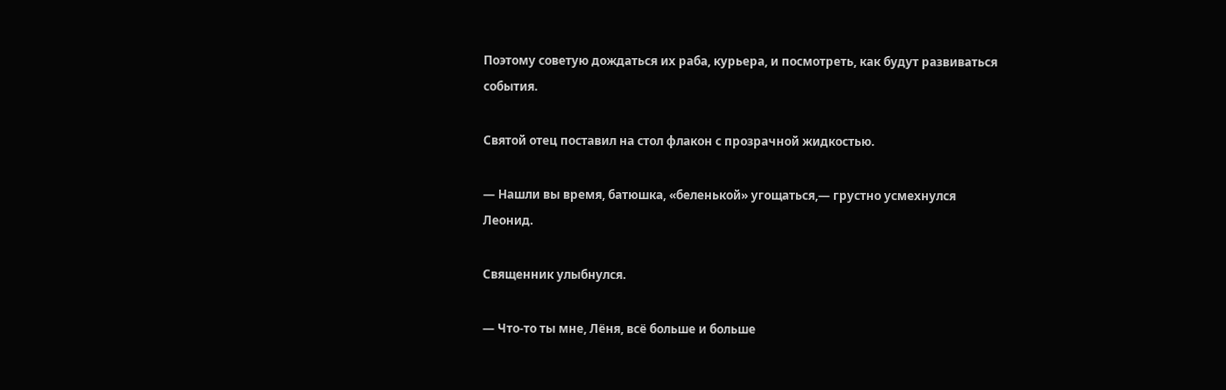Поэтому советую дождаться их раба, курьера, и посмотреть, как будут развиваться события.

Святой отец поставил на стол флакон с прозрачной жидкостью.

— Нашли вы время, батюшка, «беленькой» угощаться,— грустно усмехнулся Леонид.

Священник улыбнулся.

— Что-то ты мне, Лёня, всё больше и больше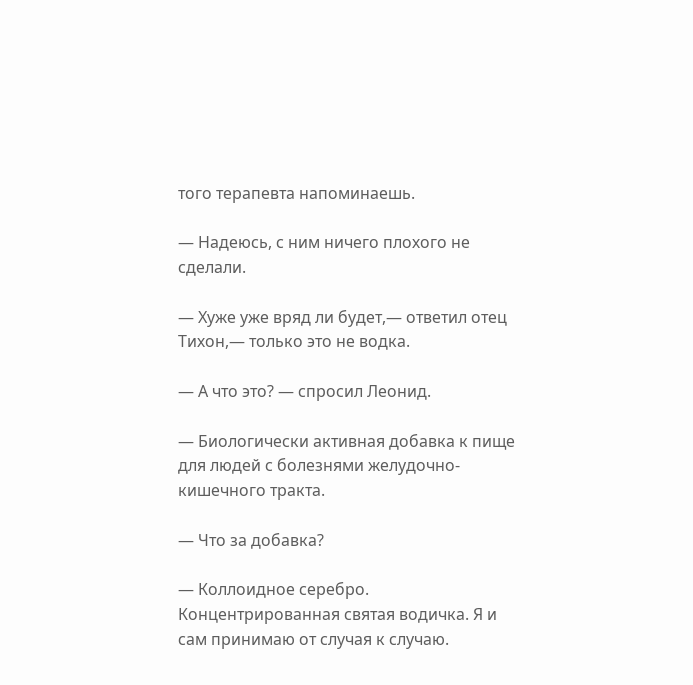того терапевта напоминаешь.

— Надеюсь, с ним ничего плохого не сделали.

— Хуже уже вряд ли будет,— ответил отец Тихон,— только это не водка.

— А что это? — спросил Леонид.

— Биологически активная добавка к пище для людей с болезнями желудочно-кишечного тракта.

— Что за добавка?

— Коллоидное серебро. Концентрированная святая водичка. Я и сам принимаю от случая к случаю.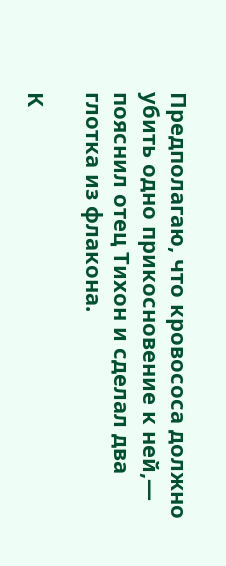Предполагаю, что кровососа должно убить одно прикосновение к ней,— пояснил отец Тихон и сделал два глотка из флакона.

К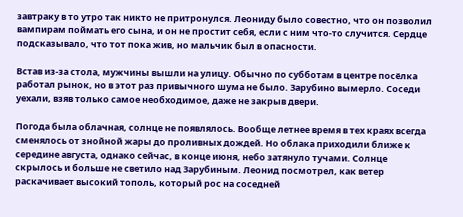завтраку в то утро так никто не притронулся. Леониду было совестно, что он позволил вампирам поймать его сына, и он не простит себя, если с ним что-то случится. Сердце подсказывало, что тот пока жив, но мальчик был в опасности.

Встав из-за стола, мужчины вышли на улицу. Обычно по субботам в центре посёлка работал рынок, но в этот раз привычного шума не было. Зарубино вымерло. Соседи уехали, взяв только самое необходимое, даже не закрыв двери.

Погода была облачная, солнце не появлялось. Вообще летнее время в тех краях всегда сменялось от знойной жары до проливных дождей. Но облака приходили ближе к середине августа, однако сейчас, в конце июня, небо затянуло тучами. Солнце скрылось и больше не светило над Зарубиным. Леонид посмотрел, как ветер раскачивает высокий тополь, который рос на соседней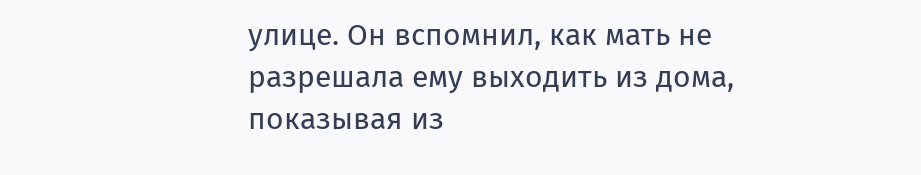улице. Он вспомнил, как мать не разрешала ему выходить из дома, показывая из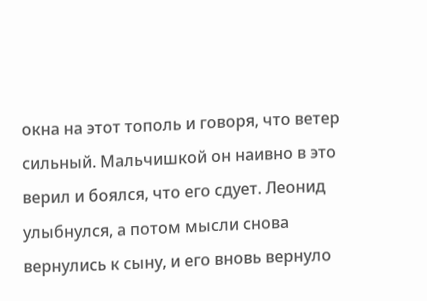окна на этот тополь и говоря, что ветер сильный. Мальчишкой он наивно в это верил и боялся, что его сдует. Леонид улыбнулся, а потом мысли снова вернулись к сыну, и его вновь вернуло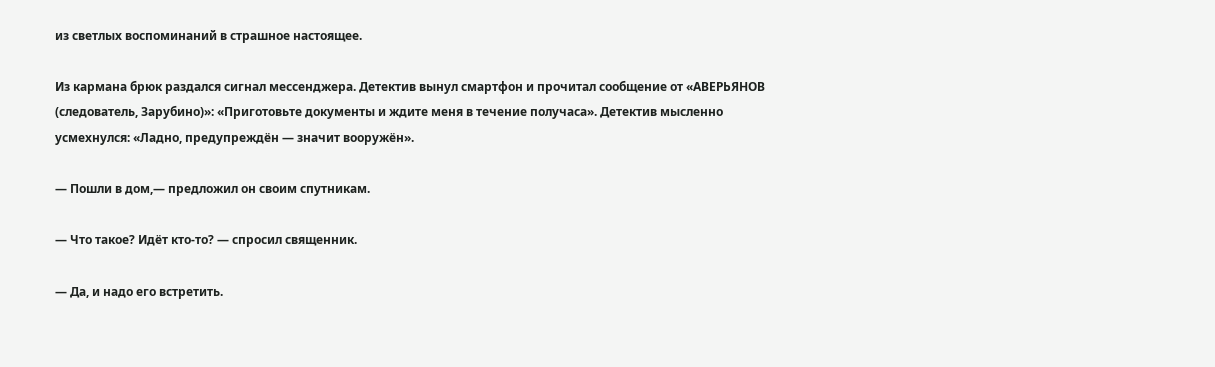из светлых воспоминаний в страшное настоящее.

Из кармана брюк раздался сигнал мессенджера. Детектив вынул смартфон и прочитал сообщение от «АВЕРЬЯНОВ (следователь, Зарубино)»: «Приготовьте документы и ждите меня в течение получаса». Детектив мысленно усмехнулся: «Ладно, предупреждён — значит вооружён».

— Пошли в дом,— предложил он своим спутникам.

— Что такое? Идёт кто-то? — спросил священник.

— Да, и надо его встретить.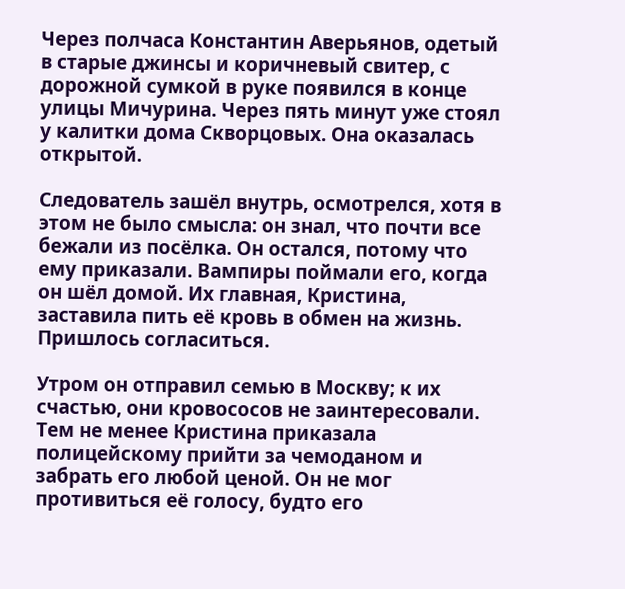Через полчаса Константин Аверьянов, одетый в старые джинсы и коричневый свитер, с дорожной сумкой в руке появился в конце улицы Мичурина. Через пять минут уже стоял у калитки дома Скворцовых. Она оказалась открытой.

Следователь зашёл внутрь, осмотрелся, хотя в этом не было смысла: он знал, что почти все бежали из посёлка. Он остался, потому что ему приказали. Вампиры поймали его, когда он шёл домой. Их главная, Кристина, заставила пить её кровь в обмен на жизнь. Пришлось согласиться.

Утром он отправил семью в Москву; к их счастью, они кровососов не заинтересовали. Тем не менее Кристина приказала полицейскому прийти за чемоданом и забрать его любой ценой. Он не мог противиться её голосу, будто его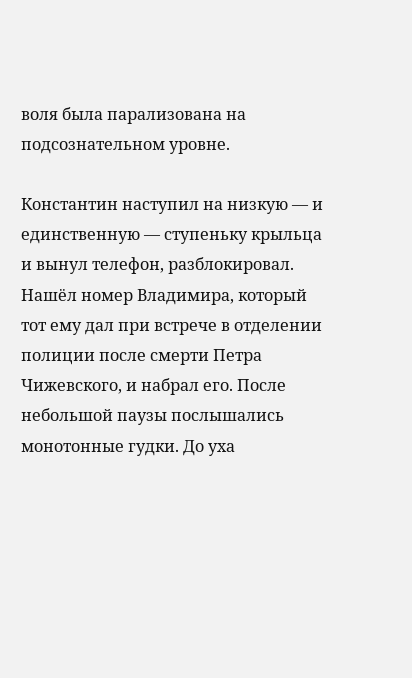воля была парализована на подсознательном уровне.

Константин наступил на низкую — и единственную — ступеньку крыльца и вынул телефон, разблокировал. Нашёл номер Владимира, который тот ему дал при встрече в отделении полиции после смерти Петра Чижевского, и набрал его. После небольшой паузы послышались монотонные гудки. До уха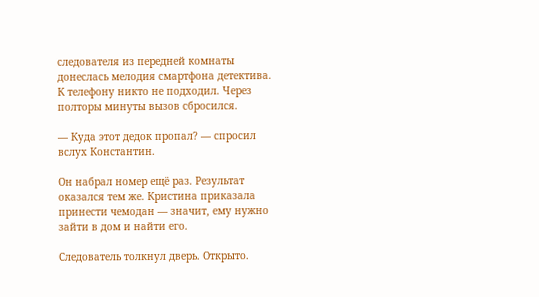следователя из передней комнаты донеслась мелодия смартфона детектива. К телефону никто не подходил. Через полторы минуты вызов сбросился.

— Куда этот дедок пропал? — спросил вслух Константин.

Он набрал номер ещё раз. Результат оказался тем же. Кристина приказала принести чемодан — значит, ему нужно зайти в дом и найти его.

Следователь толкнул дверь. Открыто.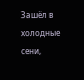Зашёл в холодные сени,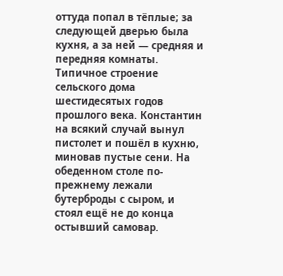оттуда попал в тёплые; за следующей дверью была кухня, а за ней — средняя и передняя комнаты. Типичное строение сельского дома шестидесятых годов прошлого века. Константин на всякий случай вынул пистолет и пошёл в кухню, миновав пустые сени. На обеденном столе по-прежнему лежали бутерброды с сыром, и стоял ещё не до конца остывший самовар.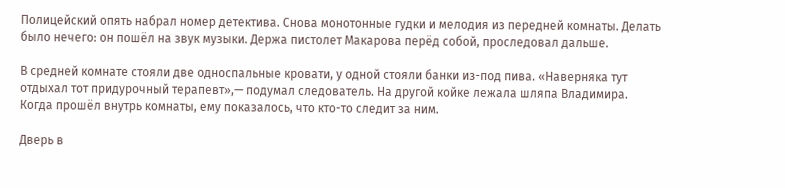Полицейский опять набрал номер детектива. Снова монотонные гудки и мелодия из передней комнаты. Делать было нечего: он пошёл на звук музыки. Держа пистолет Макарова перёд собой, проследовал дальше.

В средней комнате стояли две односпальные кровати, у одной стояли банки из-под пива. «Наверняка тут отдыхал тот придурочный терапевт»,— подумал следователь. На другой койке лежала шляпа Владимира. Когда прошёл внутрь комнаты, ему показалось, что кто-то следит за ним.

Дверь в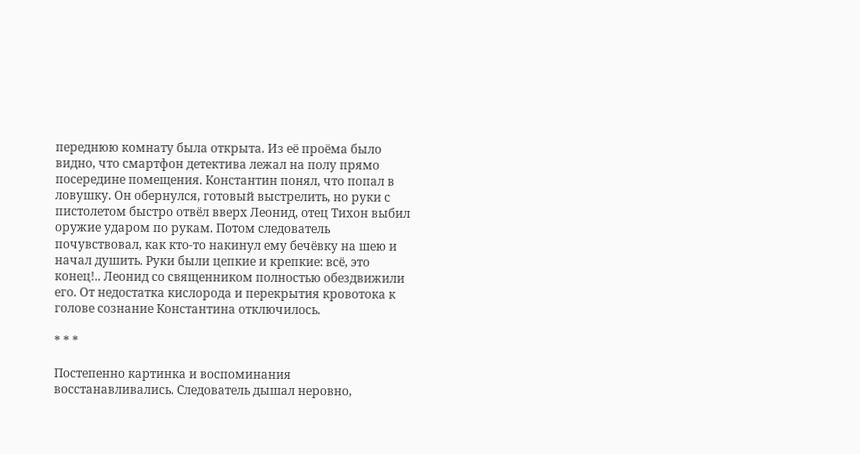переднюю комнату была открыта. Из её проёма было видно, что смартфон детектива лежал на полу прямо посередине помещения. Константин понял, что попал в ловушку. Он обернулся, готовый выстрелить, но руки с пистолетом быстро отвёл вверх Леонид, отец Тихон выбил оружие ударом по рукам. Потом следователь почувствовал, как кто-то накинул ему бечёвку на шею и начал душить. Руки были цепкие и крепкие: всё, это конец!.. Леонид со священником полностью обездвижили его. От недостатка кислорода и перекрытия кровотока к голове сознание Константина отключилось.

* * *

Постепенно картинка и воспоминания восстанавливались. Следователь дышал неровно,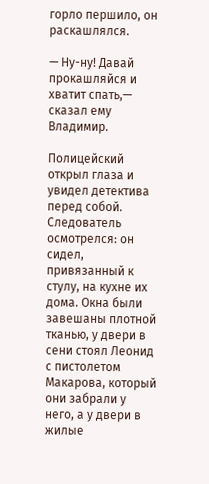горло першило, он раскашлялся.

— Ну-ну! Давай прокашляйся и хватит спать,— сказал ему Владимир.

Полицейский открыл глаза и увидел детектива перед собой. Следователь осмотрелся: он сидел, привязанный к стулу, на кухне их дома. Окна были завешаны плотной тканью, у двери в сени стоял Леонид с пистолетом Макарова, который они забрали у него, а у двери в жилые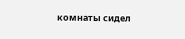комнаты сидел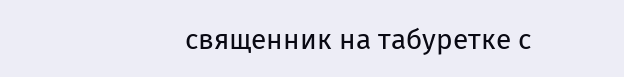священник на табуретке с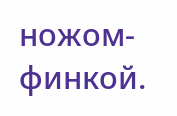ножом-финкой.